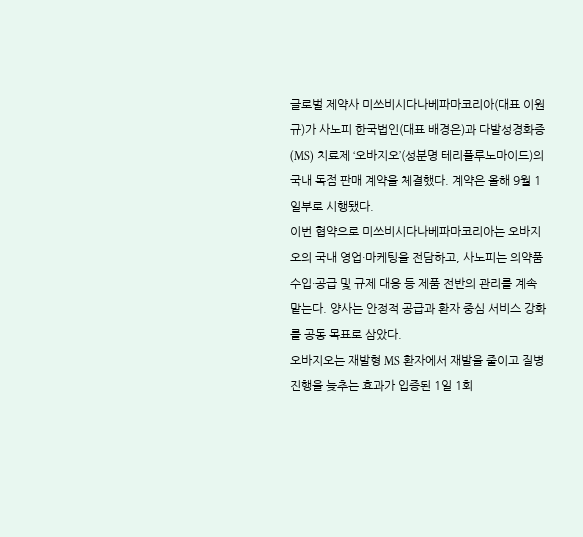글로벌 제약사 미쓰비시다나베파마코리아(대표 이원규)가 사노피 한국법인(대표 배경은)과 다발성경화증(MS) 치료제 ‘오바지오’(성분명 테리플루노마이드)의 국내 독점 판매 계약을 체결했다. 계약은 올해 9월 1일부로 시행됐다.
이번 협약으로 미쓰비시다나베파마코리아는 오바지오의 국내 영업·마케팅을 전담하고, 사노피는 의약품 수입·공급 및 규제 대응 등 제품 전반의 관리를 계속 맡는다. 양사는 안정적 공급과 환자 중심 서비스 강화를 공동 목표로 삼았다.
오바지오는 재발형 MS 환자에서 재발을 줄이고 질병 진행을 늦추는 효과가 입증된 1일 1회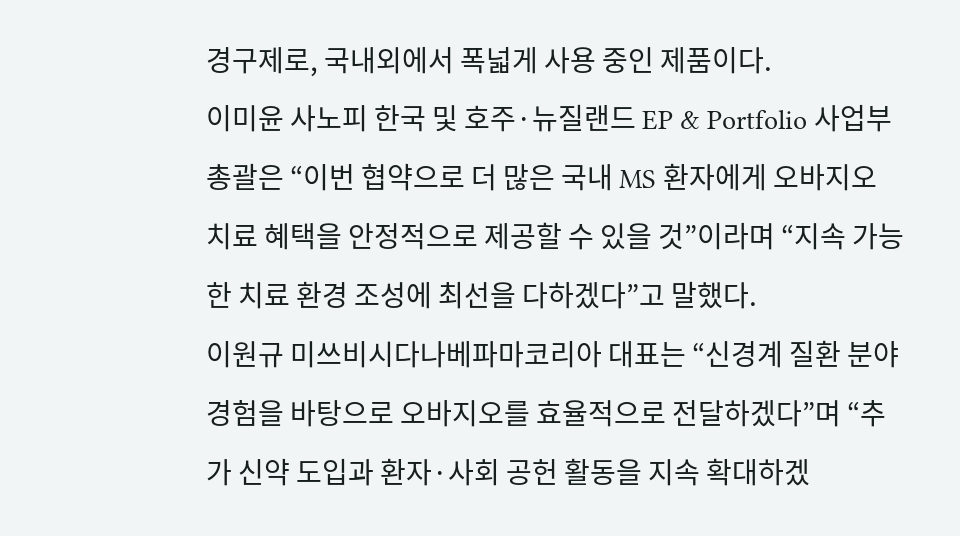경구제로, 국내외에서 폭넓게 사용 중인 제품이다.
이미윤 사노피 한국 및 호주·뉴질랜드 EP & Portfolio 사업부 총괄은 “이번 협약으로 더 많은 국내 MS 환자에게 오바지오 치료 혜택을 안정적으로 제공할 수 있을 것”이라며 “지속 가능한 치료 환경 조성에 최선을 다하겠다”고 말했다.
이원규 미쓰비시다나베파마코리아 대표는 “신경계 질환 분야 경험을 바탕으로 오바지오를 효율적으로 전달하겠다”며 “추가 신약 도입과 환자·사회 공헌 활동을 지속 확대하겠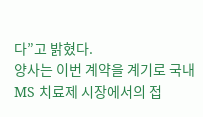다”고 밝혔다.
양사는 이번 계약을 계기로 국내 MS 치료제 시장에서의 접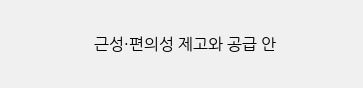근성·편의성 제고와 공급 안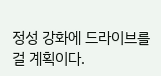정성 강화에 드라이브를 걸 계획이다.